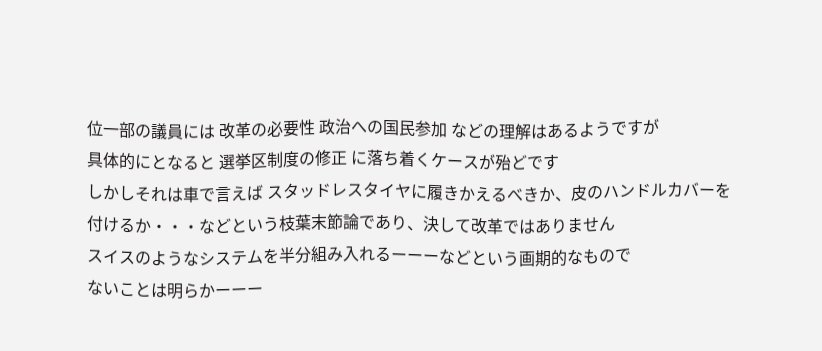位一部の議員には 改革の必要性 政治への国民参加 などの理解はあるようですが
具体的にとなると 選挙区制度の修正 に落ち着くケースが殆どです
しかしそれは車で言えば スタッドレスタイヤに履きかえるべきか、皮のハンドルカバーを
付けるか・・・などという枝葉末節論であり、決して改革ではありません
スイスのようなシステムを半分組み入れるーーーなどという画期的なもので
ないことは明らかーーー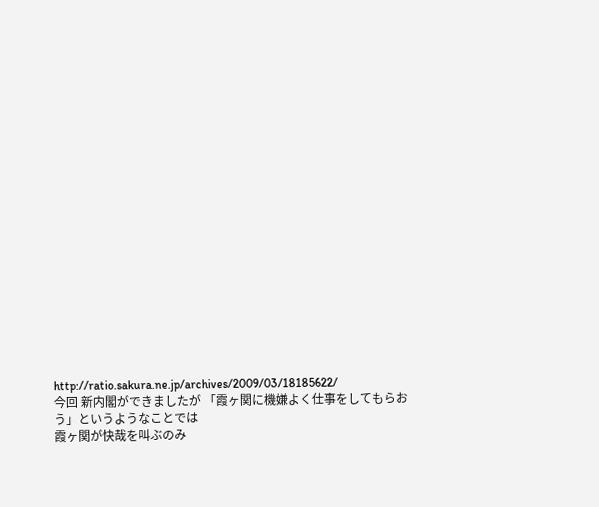http://ratio.sakura.ne.jp/archives/2009/03/18185622/
今回 新内閣ができましたが 「霞ヶ関に機嫌よく仕事をしてもらおう」というようなことでは
霞ヶ関が快哉を叫ぶのみ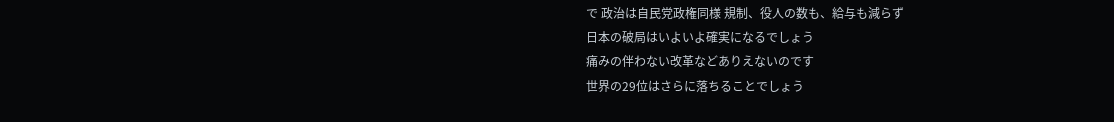で 政治は自民党政権同様 規制、役人の数も、給与も減らず
日本の破局はいよいよ確実になるでしょう
痛みの伴わない改革などありえないのです
世界の29位はさらに落ちることでしょう